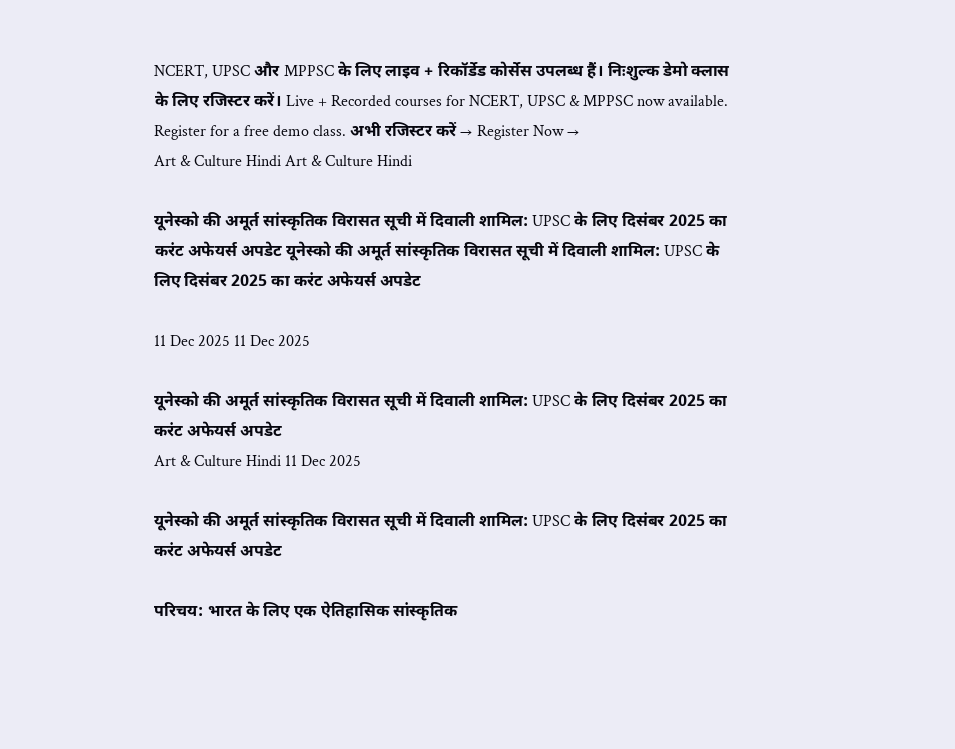NCERT, UPSC और MPPSC के लिए लाइव + रिकॉर्डेड कोर्सेस उपलब्ध हैं। निःशुल्क डेमो क्लास के लिए रजिस्टर करें। Live + Recorded courses for NCERT, UPSC & MPPSC now available. Register for a free demo class. अभी रजिस्टर करें → Register Now →
Art & Culture Hindi Art & Culture Hindi

यूनेस्को की अमूर्त सांस्कृतिक विरासत सूची में दिवाली शामिल: UPSC के लिए दिसंबर 2025 का करंट अफेयर्स अपडेट यूनेस्को की अमूर्त सांस्कृतिक विरासत सूची में दिवाली शामिल: UPSC के लिए दिसंबर 2025 का करंट अफेयर्स अपडेट

11 Dec 2025 11 Dec 2025

यूनेस्को की अमूर्त सांस्कृतिक विरासत सूची में दिवाली शामिल: UPSC के लिए दिसंबर 2025 का करंट अफेयर्स अपडेट
Art & Culture Hindi 11 Dec 2025

यूनेस्को की अमूर्त सांस्कृतिक विरासत सूची में दिवाली शामिल: UPSC के लिए दिसंबर 2025 का करंट अफेयर्स अपडेट

परिचय: भारत के लिए एक ऐतिहासिक सांस्कृतिक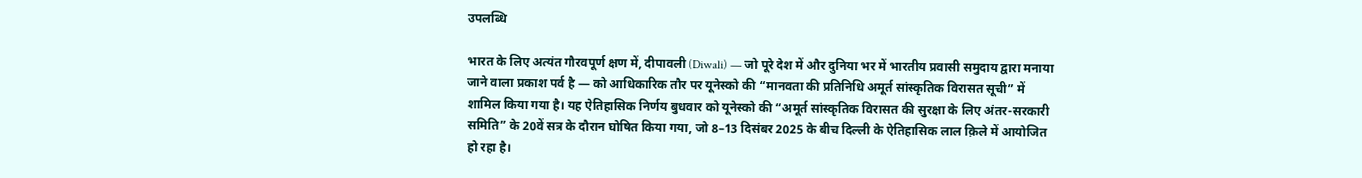उपलब्धि

भारत के लिए अत्यंत गौरवपूर्ण क्षण में, दीपावली (Diwali) — जो पूरे देश में और दुनिया भर में भारतीय प्रवासी समुदाय द्वारा मनाया जाने वाला प्रकाश पर्व है — को आधिकारिक तौर पर यूनेस्को की “मानवता की प्रतिनिधि अमूर्त सांस्कृतिक विरासत सूची” में शामिल किया गया है। यह ऐतिहासिक निर्णय बुधवार को यूनेस्को की “अमूर्त सांस्कृतिक विरासत की सुरक्षा के लिए अंतर-सरकारी समिति” के 20वें सत्र के दौरान घोषित किया गया, जो 8–13 दिसंबर 2025 के बीच दिल्ली के ऐतिहासिक लाल क़िले में आयोजित हो रहा है।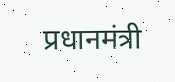प्रधानमंत्री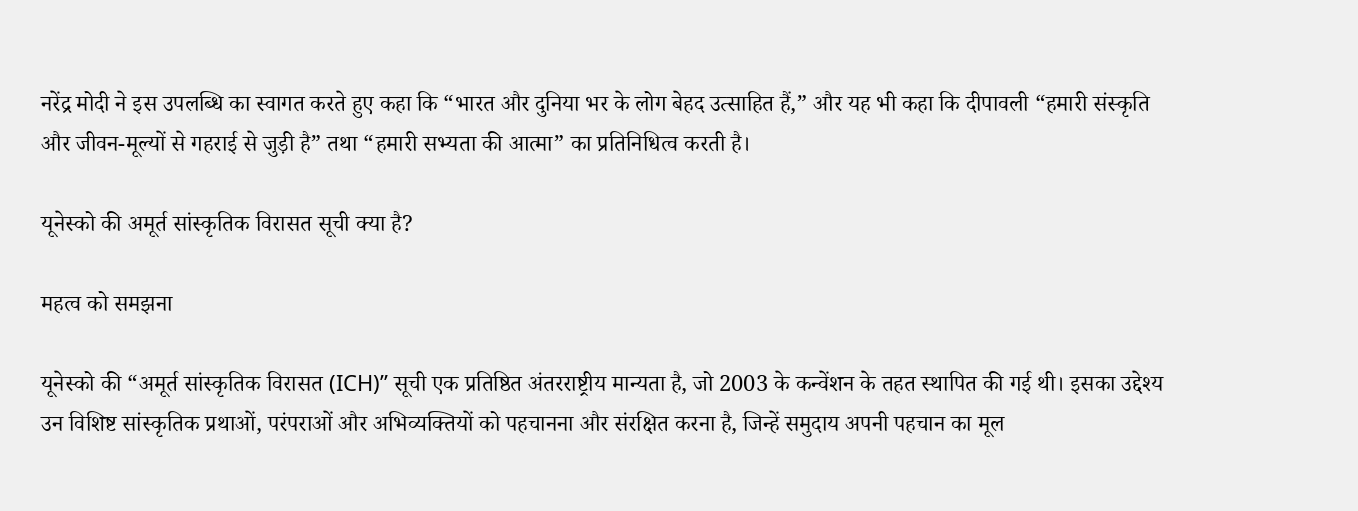नरेंद्र मोदी ने इस उपलब्धि का स्वागत करते हुए कहा कि “भारत और दुनिया भर के लोग बेहद उत्साहित हैं,” और यह भी कहा कि दीपावली “हमारी संस्कृति और जीवन-मूल्यों से गहराई से जुड़ी है” तथा “हमारी सभ्यता की आत्मा” का प्रतिनिधित्व करती है।

यूनेस्को की अमूर्त सांस्कृतिक विरासत सूची क्या है?

महत्व को समझना

यूनेस्को की “अमूर्त सांस्कृतिक विरासत (ICH)” सूची एक प्रतिष्ठित अंतरराष्ट्रीय मान्यता है, जो 2003 के कन्वेंशन के तहत स्थापित की गई थी। इसका उद्देश्य उन विशिष्ट सांस्कृतिक प्रथाओं, परंपराओं और अभिव्यक्तियों को पहचानना और संरक्षित करना है, जिन्हें समुदाय अपनी पहचान का मूल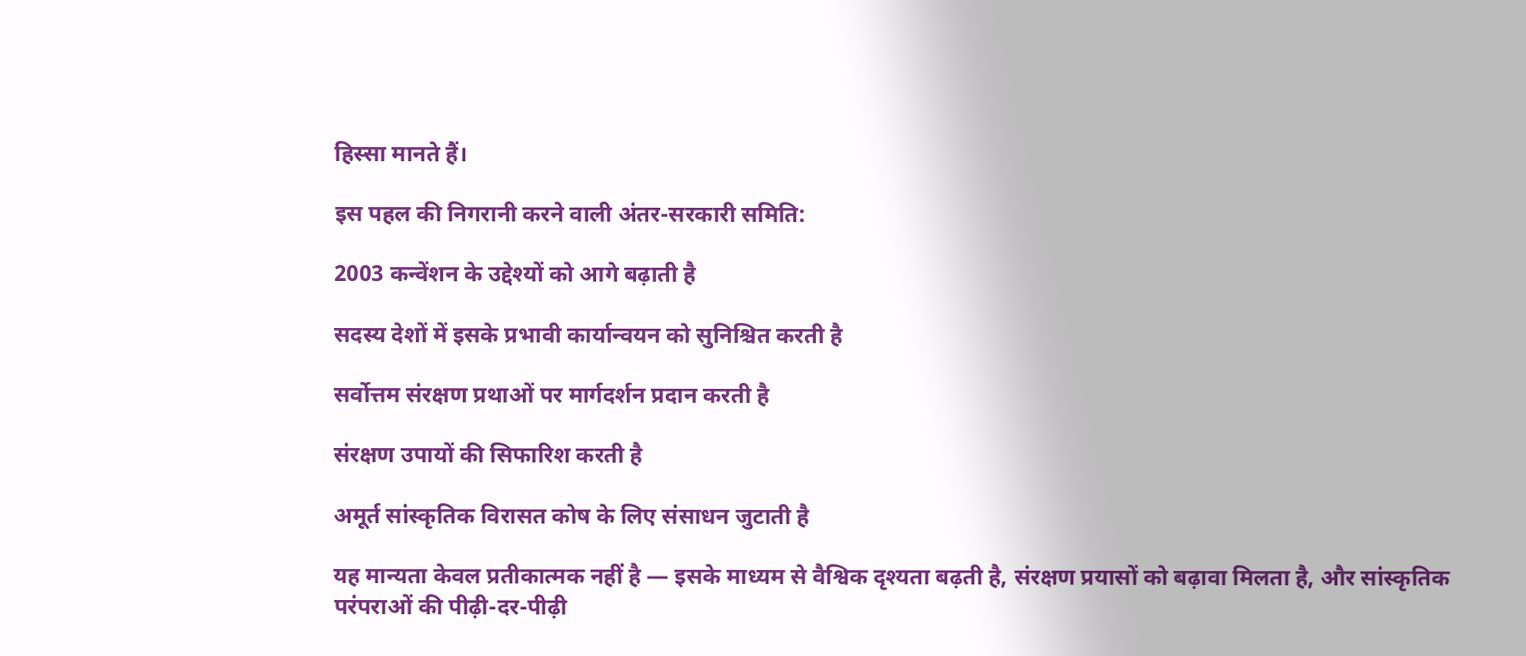हिस्सा मानते हैं।

इस पहल की निगरानी करने वाली अंतर-सरकारी समिति:

2003 कन्वेंशन के उद्देश्यों को आगे बढ़ाती है

सदस्य देशों में इसके प्रभावी कार्यान्वयन को सुनिश्चित करती है

सर्वोत्तम संरक्षण प्रथाओं पर मार्गदर्शन प्रदान करती है

संरक्षण उपायों की सिफारिश करती है

अमूर्त सांस्कृतिक विरासत कोष के लिए संसाधन जुटाती है

यह मान्यता केवल प्रतीकात्मक नहीं है — इसके माध्यम से वैश्विक दृश्यता बढ़ती है, संरक्षण प्रयासों को बढ़ावा मिलता है, और सांस्कृतिक परंपराओं की पीढ़ी-दर-पीढ़ी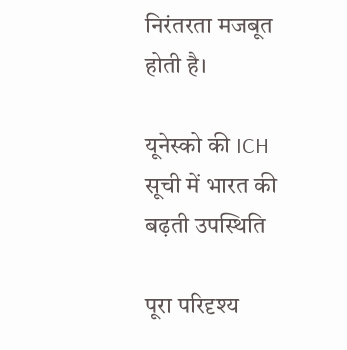निरंतरता मजबूत होती है।

यूनेस्को की ICH सूची में भारत की बढ़ती उपस्थिति

पूरा परिदृश्य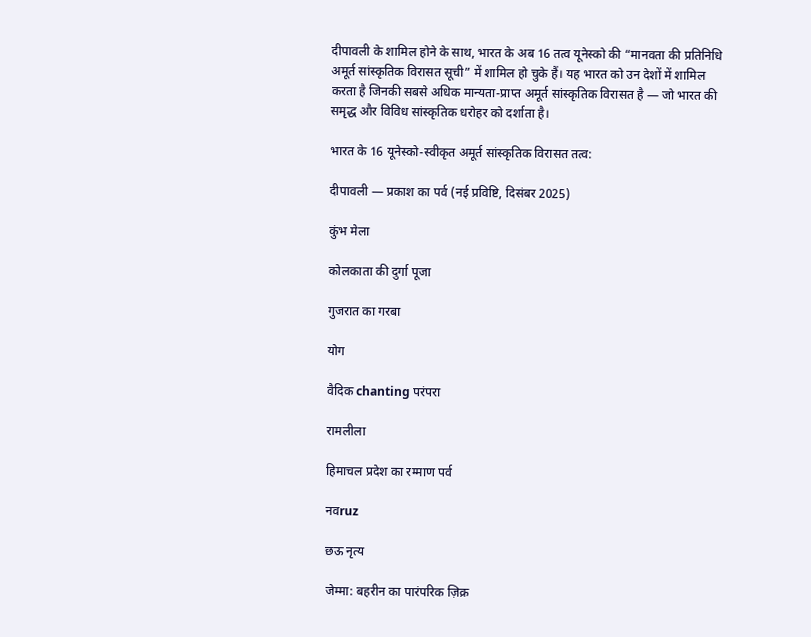दीपावली के शामिल होने के साथ, भारत के अब 16 तत्व यूनेस्को की “मानवता की प्रतिनिधि अमूर्त सांस्कृतिक विरासत सूची” में शामिल हो चुके हैं। यह भारत को उन देशों में शामिल करता है जिनकी सबसे अधिक मान्यता-प्राप्त अमूर्त सांस्कृतिक विरासत है — जो भारत की समृद्ध और विविध सांस्कृतिक धरोहर को दर्शाता है।

भारत के 16 यूनेस्को-स्वीकृत अमूर्त सांस्कृतिक विरासत तत्व:

दीपावली — प्रकाश का पर्व (नई प्रविष्टि, दिसंबर 2025)

कुंभ मेला

कोलकाता की दुर्गा पूजा

गुजरात का गरबा

योग

वैदिक chanting परंपरा

रामलीला

हिमाचल प्रदेश का रम्माण पर्व

नवruz

छऊ नृत्य

जेम्मा: बहरीन का पारंपरिक ज़िक्र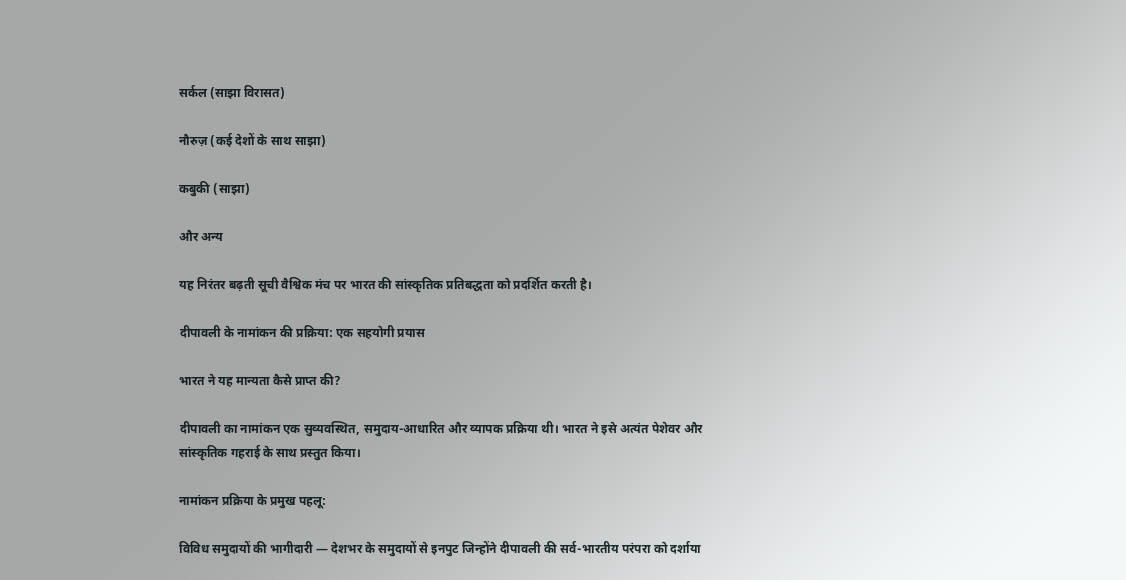सर्कल (साझा विरासत)

नौरुज़ (कई देशों के साथ साझा)

कबुकी (साझा)

और अन्य

यह निरंतर बढ़ती सूची वैश्विक मंच पर भारत की सांस्कृतिक प्रतिबद्धता को प्रदर्शित करती है।

दीपावली के नामांकन की प्रक्रिया: एक सहयोगी प्रयास

भारत ने यह मान्यता कैसे प्राप्त की?

दीपावली का नामांकन एक सुव्यवस्थित, समुदाय-आधारित और व्यापक प्रक्रिया थी। भारत ने इसे अत्यंत पेशेवर और सांस्कृतिक गहराई के साथ प्रस्तुत किया।

नामांकन प्रक्रिया के प्रमुख पहलू:

विविध समुदायों की भागीदारी — देशभर के समुदायों से इनपुट जिन्होंने दीपावली की सर्व-भारतीय परंपरा को दर्शाया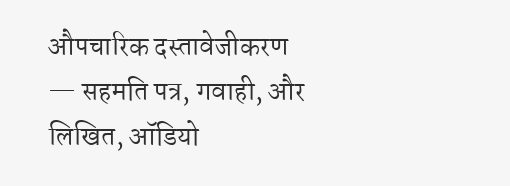औपचारिक दस्तावेजीकरण — सहमति पत्र, गवाही, और लिखित, ऑडियो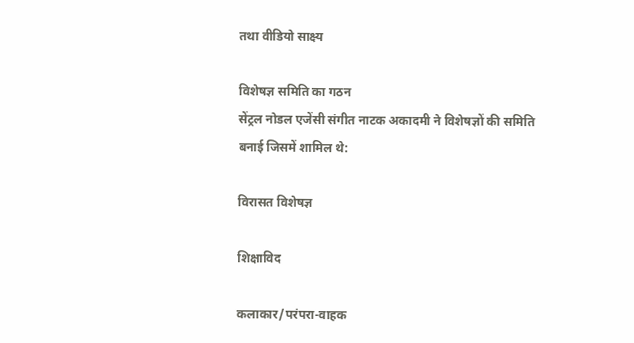तथा वीडियो साक्ष्य

विशेषज्ञ समिति का गठन
सेंट्रल नोडल एजेंसी संगीत नाटक अकादमी ने विशेषज्ञों की समिति बनाई जिसमें शामिल थे:

विरासत विशेषज्ञ

शिक्षाविद

कलाकार/परंपरा-वाहक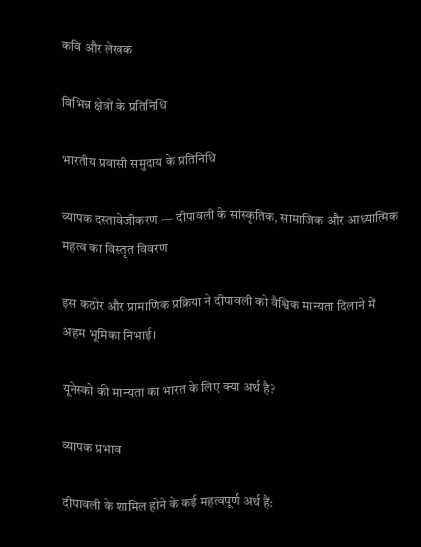कवि और लेखक

विभिन्न क्षेत्रों के प्रतिनिधि

भारतीय प्रवासी समुदाय के प्रतिनिधि

व्यापक दस्तावेजीकरण — दीपावली के सांस्कृतिक, सामाजिक और आध्यात्मिक महत्व का विस्तृत विवरण

इस कठोर और प्रामाणिक प्रक्रिया ने दीपावली को वैश्विक मान्यता दिलाने में अहम भूमिका निभाई।

यूनेस्को की मान्यता का भारत के लिए क्या अर्थ है?

व्यापक प्रभाव

दीपावली के शामिल होने के कई महत्वपूर्ण अर्थ हैं: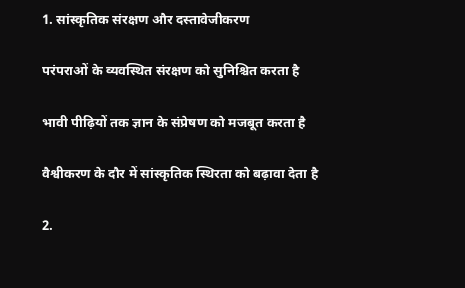1. सांस्कृतिक संरक्षण और दस्तावेजीकरण

परंपराओं के व्यवस्थित संरक्षण को सुनिश्चित करता है

भावी पीढ़ियों तक ज्ञान के संप्रेषण को मजबूत करता है

वैश्वीकरण के दौर में सांस्कृतिक स्थिरता को बढ़ावा देता है

2.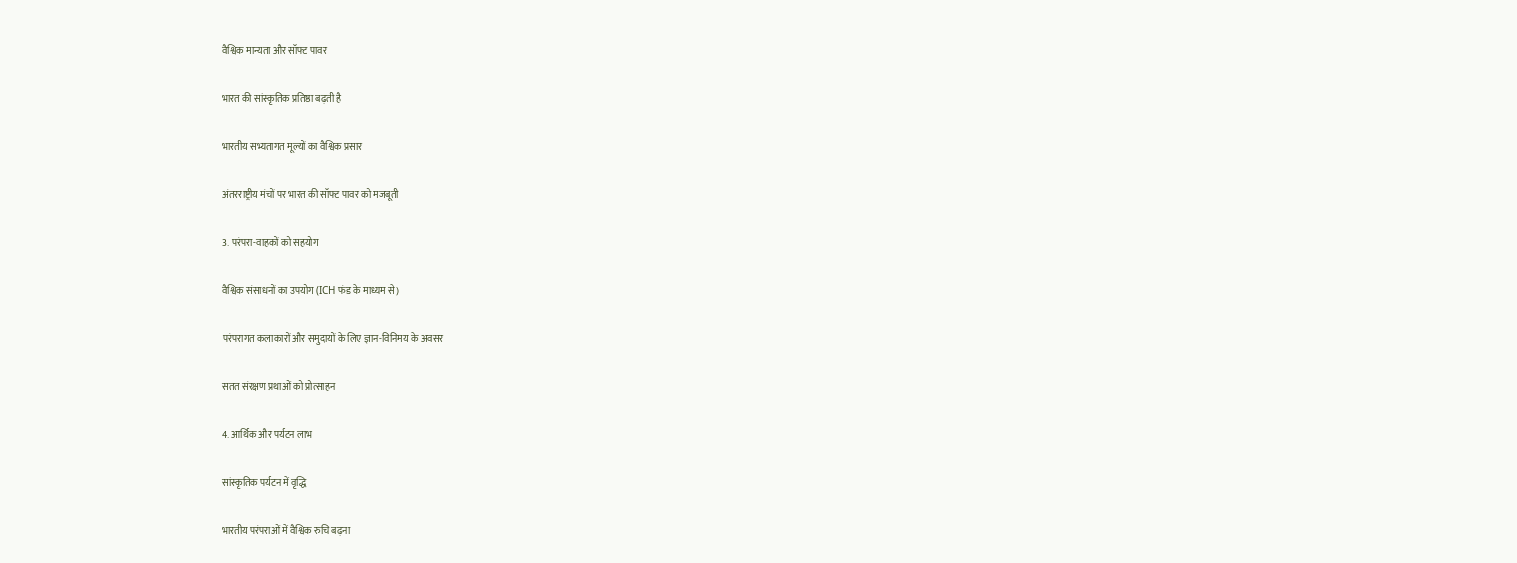वैश्विक मान्यता और सॉफ्ट पावर

भारत की सांस्कृतिक प्रतिष्ठा बढ़ती है

भारतीय सभ्यतागत मूल्यों का वैश्विक प्रसार

अंतरराष्ट्रीय मंचों पर भारत की सॉफ्ट पावर को मजबूती

3. परंपरा-वाहकों को सहयोग

वैश्विक संसाधनों का उपयोग (ICH फंड के माध्यम से)

परंपरागत कलाकारों और समुदायों के लिए ज्ञान-विनिमय के अवसर

सतत संरक्षण प्रथाओं को प्रोत्साहन

4. आर्थिक और पर्यटन लाभ

सांस्कृतिक पर्यटन में वृद्धि

भारतीय परंपराओं में वैश्विक रुचि बढ़ना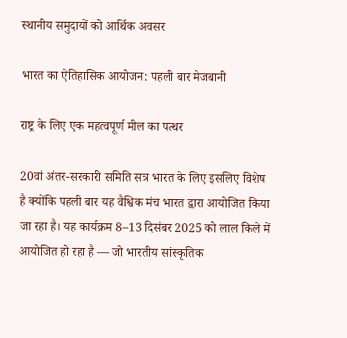स्थानीय समुदायों को आर्थिक अवसर

भारत का ऐतिहासिक आयोजन: पहली बार मेजबानी

राष्ट्र के लिए एक महत्वपूर्ण मील का पत्थर

20वां अंतर-सरकारी समिति सत्र भारत के लिए इसलिए विशेष है क्योंकि पहली बार यह वैश्विक मंच भारत द्वारा आयोजित किया जा रहा है। यह कार्यक्रम 8–13 दिसंबर 2025 को लाल किले में आयोजित हो रहा है — जो भारतीय सांस्कृतिक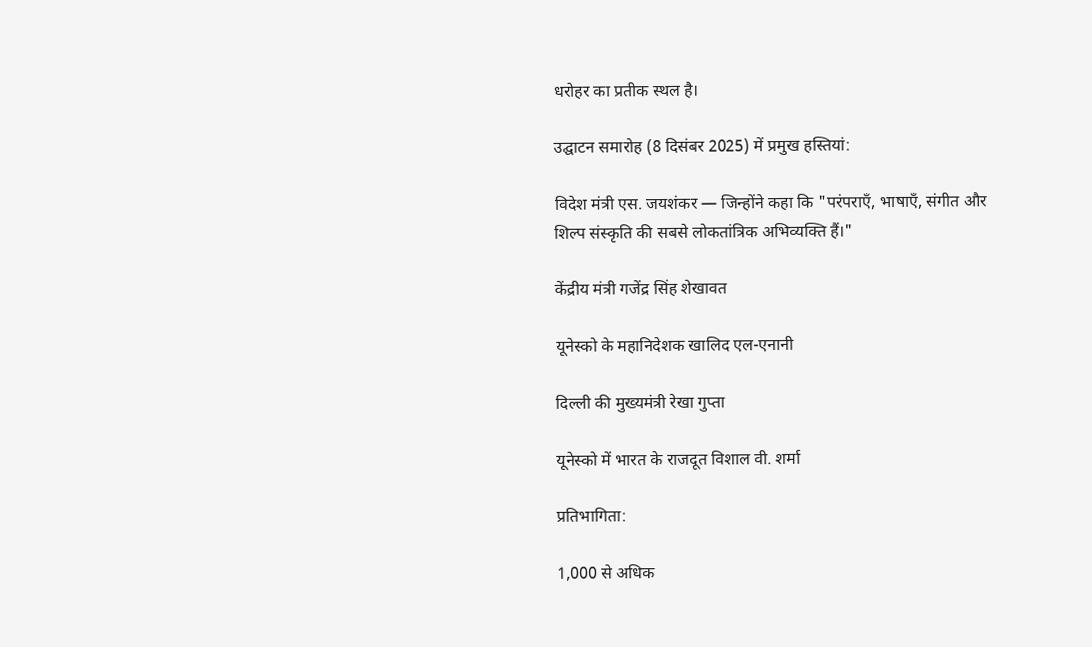धरोहर का प्रतीक स्थल है।

उद्घाटन समारोह (8 दिसंबर 2025) में प्रमुख हस्तियां:

विदेश मंत्री एस. जयशंकर — जिन्होंने कहा कि "परंपराएँ, भाषाएँ, संगीत और शिल्प संस्कृति की सबसे लोकतांत्रिक अभिव्यक्ति हैं।"

केंद्रीय मंत्री गजेंद्र सिंह शेखावत

यूनेस्को के महानिदेशक खालिद एल-एनानी

दिल्ली की मुख्यमंत्री रेखा गुप्ता

यूनेस्को में भारत के राजदूत विशाल वी. शर्मा

प्रतिभागिता:

1,000 से अधिक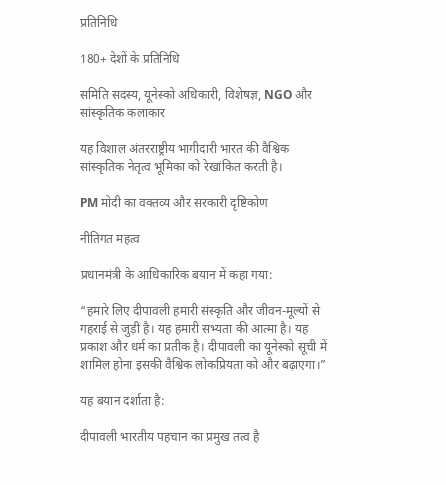प्रतिनिधि

180+ देशों के प्रतिनिधि

समिति सदस्य, यूनेस्को अधिकारी, विशेषज्ञ, NGO और सांस्कृतिक कलाकार

यह विशाल अंतरराष्ट्रीय भागीदारी भारत की वैश्विक सांस्कृतिक नेतृत्व भूमिका को रेखांकित करती है।

PM मोदी का वक्तव्य और सरकारी दृष्टिकोण

नीतिगत महत्व

प्रधानमंत्री के आधिकारिक बयान में कहा गया:

“हमारे लिए दीपावली हमारी संस्कृति और जीवन-मूल्यों से गहराई से जुड़ी है। यह हमारी सभ्यता की आत्मा है। यह प्रकाश और धर्म का प्रतीक है। दीपावली का यूनेस्को सूची में शामिल होना इसकी वैश्विक लोकप्रियता को और बढ़ाएगा।”

यह बयान दर्शाता है:

दीपावली भारतीय पहचान का प्रमुख तत्व है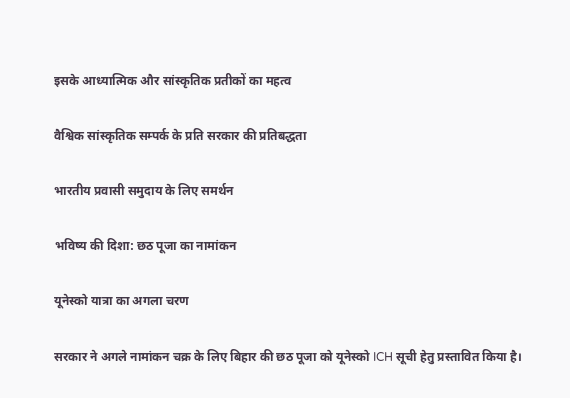इसके आध्यात्मिक और सांस्कृतिक प्रतीकों का महत्व

वैश्विक सांस्कृतिक सम्पर्क के प्रति सरकार की प्रतिबद्धता

भारतीय प्रवासी समुदाय के लिए समर्थन

भविष्य की दिशा: छठ पूजा का नामांकन

यूनेस्को यात्रा का अगला चरण

सरकार ने अगले नामांकन चक्र के लिए बिहार की छठ पूजा को यूनेस्को ICH सूची हेतु प्रस्तावित किया है।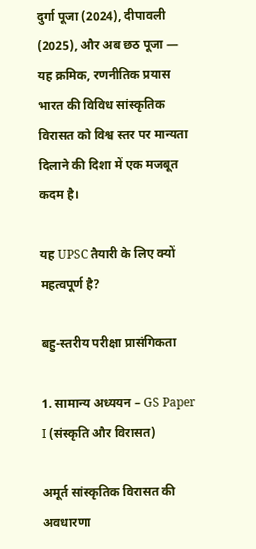दुर्गा पूजा (2024), दीपावली (2025), और अब छठ पूजा — यह क्रमिक, रणनीतिक प्रयास भारत की विविध सांस्कृतिक विरासत को विश्व स्तर पर मान्यता दिलाने की दिशा में एक मजबूत कदम है।

यह UPSC तैयारी के लिए क्यों महत्वपूर्ण है?

बहु-स्तरीय परीक्षा प्रासंगिकता

1. सामान्य अध्ययन – GS Paper I (संस्कृति और विरासत)

अमूर्त सांस्कृतिक विरासत की अवधारणा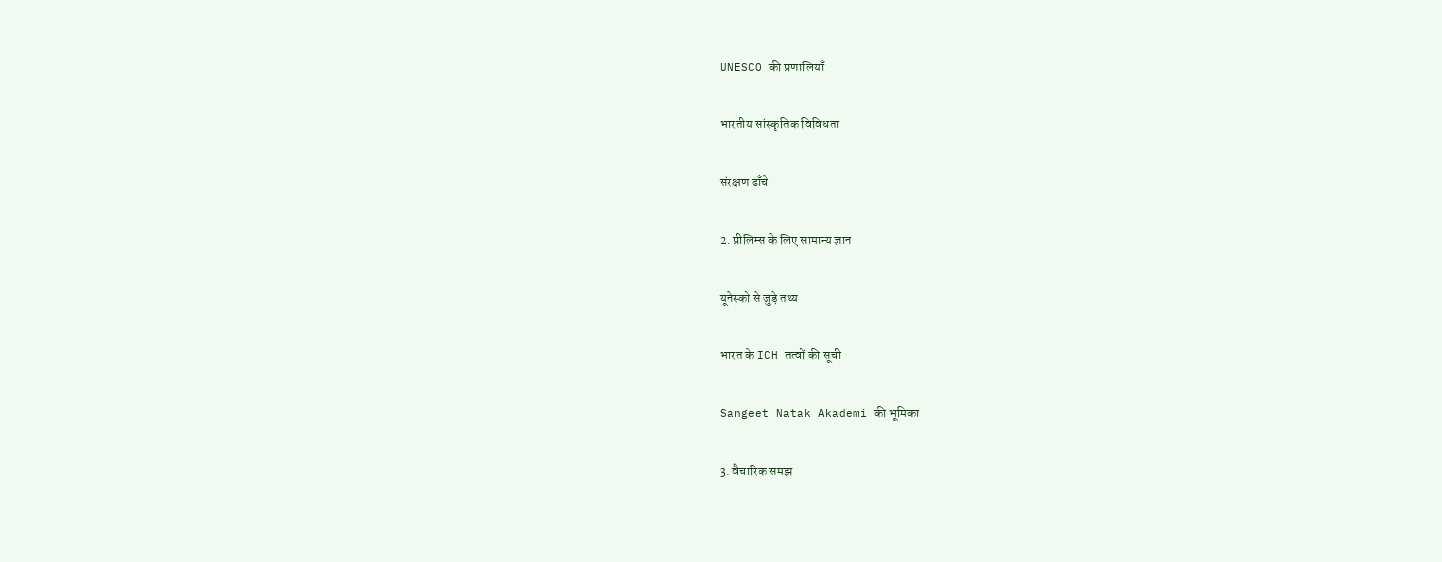UNESCO की प्रणालियाँ

भारतीय सांस्कृतिक विविधता

संरक्षण ढाँचे

2. प्रीलिम्स के लिए सामान्य ज्ञान

यूनेस्को से जुड़े तथ्य

भारत के ICH तत्वों की सूची

Sangeet Natak Akademi की भूमिका

3. वैचारिक समझ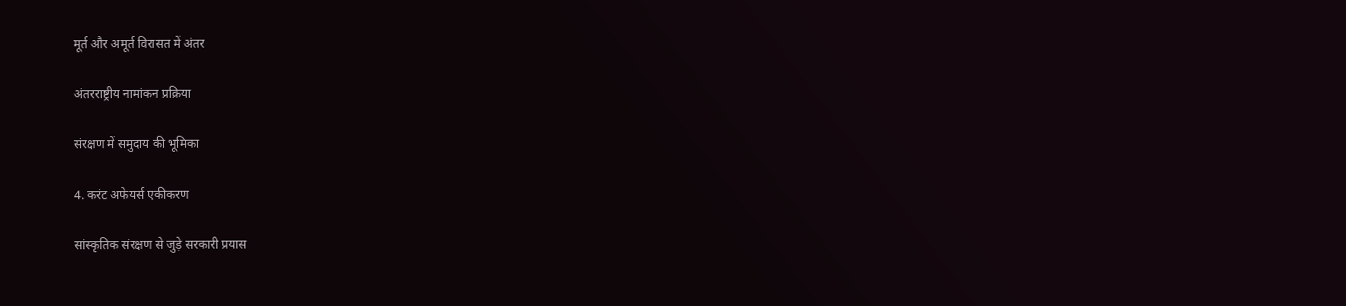मूर्त और अमूर्त विरासत में अंतर

अंतरराष्ट्रीय नामांकन प्रक्रिया

संरक्षण में समुदाय की भूमिका

4. करंट अफेयर्स एकीकरण

सांस्कृतिक संरक्षण से जुड़े सरकारी प्रयास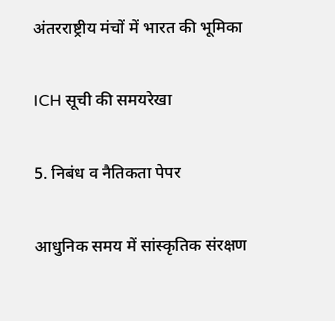अंतरराष्ट्रीय मंचों में भारत की भूमिका

ICH सूची की समयरेखा

5. निबंध व नैतिकता पेपर

आधुनिक समय में सांस्कृतिक संरक्षण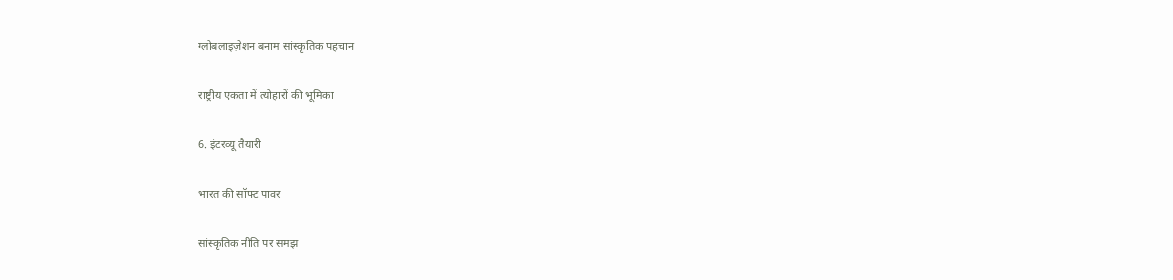ग्लोबलाइज़ेशन बनाम सांस्कृतिक पहचान

राष्ट्रीय एकता में त्योहारों की भूमिका

6. इंटरव्यू तैयारी

भारत की सॉफ्ट पावर

सांस्कृतिक नीति पर समझ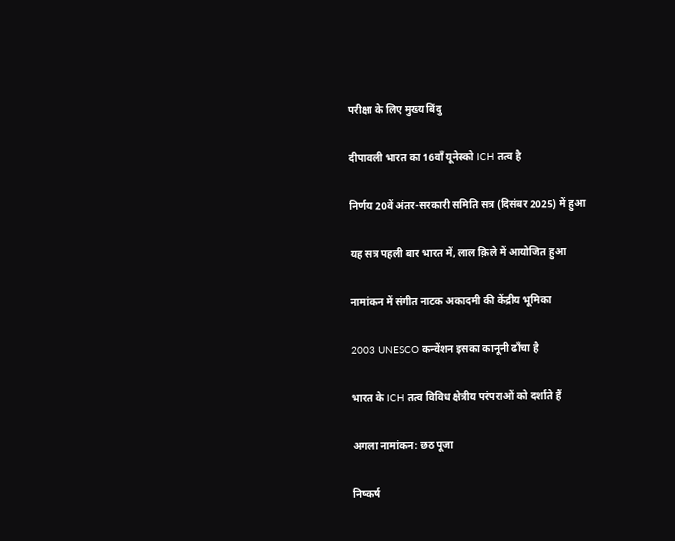परीक्षा के लिए मुख्य बिंदु

दीपावली भारत का 16वाँ यूनेस्को ICH तत्व है

निर्णय 20वें अंतर-सरकारी समिति सत्र (दिसंबर 2025) में हुआ

यह सत्र पहली बार भारत में, लाल क़िले में आयोजित हुआ

नामांकन में संगीत नाटक अकादमी की केंद्रीय भूमिका

2003 UNESCO कन्वेंशन इसका कानूनी ढाँचा है

भारत के ICH तत्व विविध क्षेत्रीय परंपराओं को दर्शाते हैं

अगला नामांकन: छठ पूजा

निष्कर्ष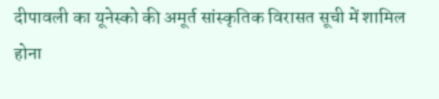दीपावली का यूनेस्को की अमूर्त सांस्कृतिक विरासत सूची में शामिल होना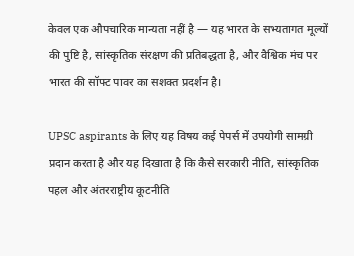केवल एक औपचारिक मान्यता नहीं है — यह भारत के सभ्यतागत मूल्यों की पुष्टि है, सांस्कृतिक संरक्षण की प्रतिबद्धता है, और वैश्विक मंच पर भारत की सॉफ्ट पावर का सशक्त प्रदर्शन है।

UPSC aspirants के लिए यह विषय कई पेपर्स में उपयोगी सामग्री प्रदान करता है और यह दिखाता है कि कैसे सरकारी नीति, सांस्कृतिक पहल और अंतरराष्ट्रीय कूटनीति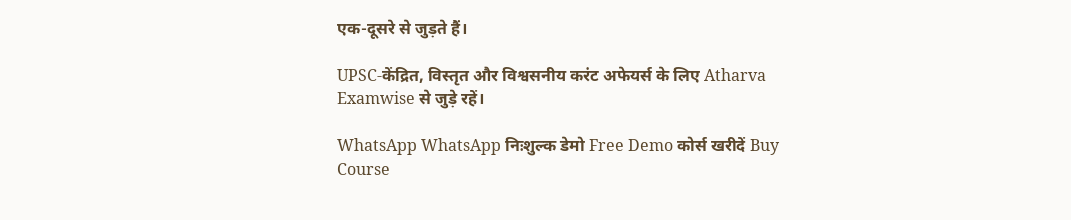एक-दूसरे से जुड़ते हैं।

UPSC-केंद्रित, विस्तृत और विश्वसनीय करंट अफेयर्स के लिए Atharva Examwise से जुड़े रहें।

WhatsApp WhatsApp निःशुल्क डेमो Free Demo कोर्स खरीदें Buy Course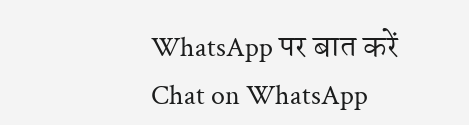WhatsApp पर बात करें
Chat on WhatsApp